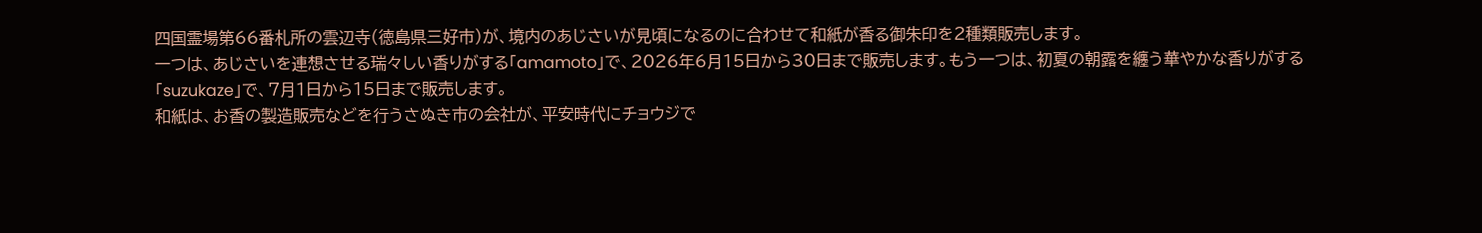四国霊場第66番札所の雲辺寺(徳島県三好市)が、境内のあじさいが見頃になるのに合わせて和紙が香る御朱印を2種類販売します。
一つは、あじさいを連想させる瑞々しい香りがする「amamoto」で、2026年6月15日から30日まで販売します。もう一つは、初夏の朝露を纏う華やかな香りがする「suzukaze」で、7月1日から15日まで販売します。
和紙は、お香の製造販売などを行うさぬき市の会社が、平安時代にチョウジで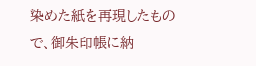染めた紙を再現したもので、御朱印帳に納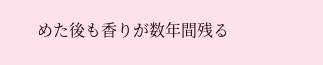めた後も香りが数年間残る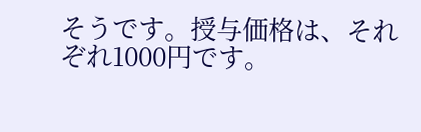そうです。授与価格は、それぞれ1000円です。